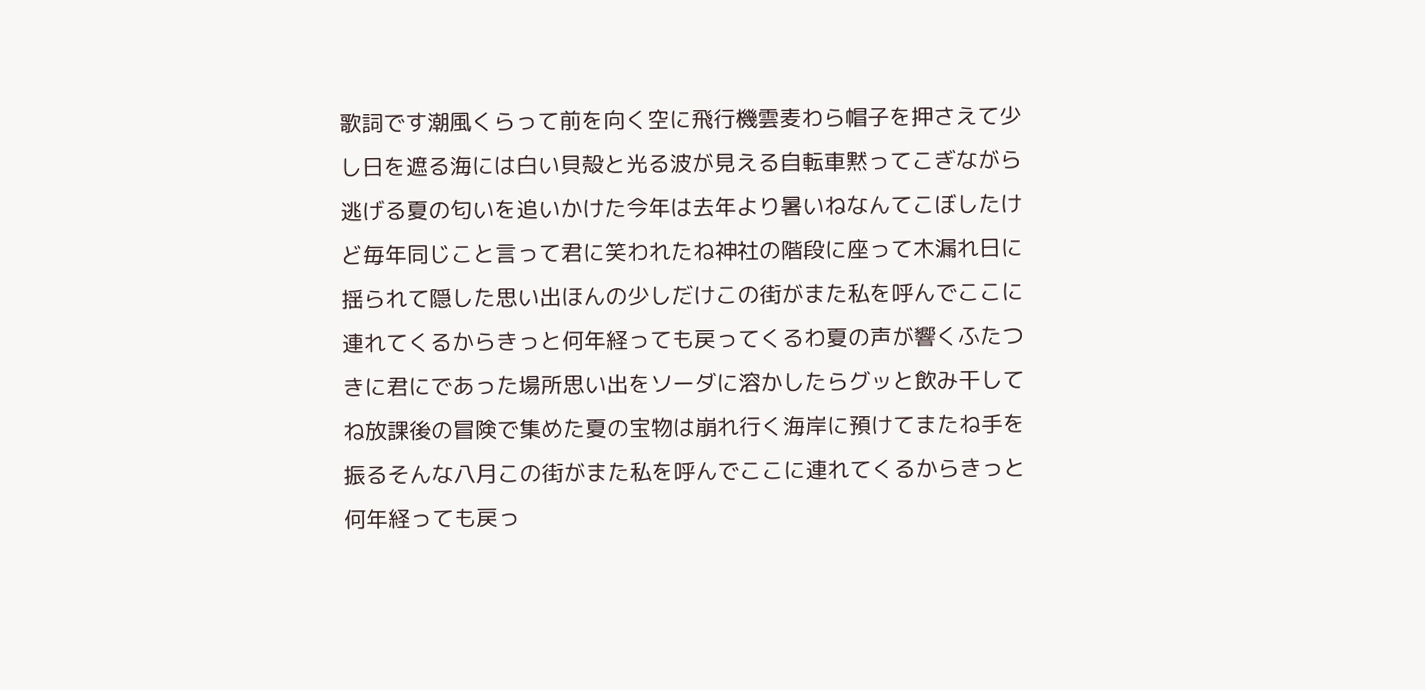歌詞です潮風くらって前を向く空に飛行機雲麦わら帽子を押さえて少し日を遮る海には白い貝殻と光る波が見える自転車黙ってこぎながら逃げる夏の匂いを追いかけた今年は去年より暑いねなんてこぼしたけど毎年同じこと言って君に笑われたね神社の階段に座って木漏れ日に揺られて隠した思い出ほんの少しだけこの街がまた私を呼んでここに連れてくるからきっと何年経っても戻ってくるわ夏の声が響くふたつきに君にであった場所思い出をソーダに溶かしたらグッと飲み干してね放課後の冒険で集めた夏の宝物は崩れ行く海岸に預けてまたね手を振るそんな八月この街がまた私を呼んでここに連れてくるからきっと何年経っても戻っ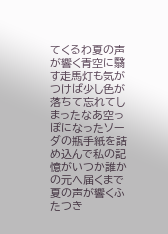てくるわ夏の声が響く青空に翳す走馬灯も気がつけば少し色が落ちて忘れてしまったなあ空っぽになったソーダの瓶手紙を詰め込んで私の記憶がいつか誰かの元へ届くまで夏の声が響くふたつき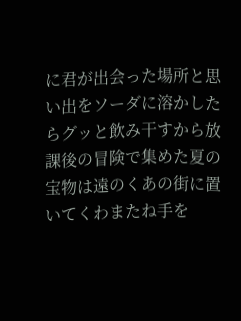に君が出会った場所と思い出をソーダに溶かしたらグッと飲み干すから放課後の冒険で集めた夏の宝物は遠のくあの街に置いてくわまたね手を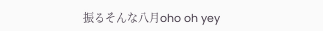振るそんな八月oho oh yey